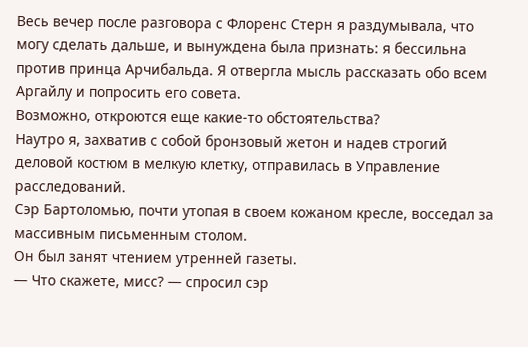Весь вечер после разговора с Флоренс Стерн я раздумывала, что могу сделать дальше, и вынуждена была признать: я бессильна против принца Арчибальда. Я отвергла мысль рассказать обо всем Аргайлу и попросить его совета.
Возможно, откроются еще какие-то обстоятельства?
Наутро я, захватив с собой бронзовый жетон и надев строгий деловой костюм в мелкую клетку, отправилась в Управление расследований.
Сэр Бартоломью, почти утопая в своем кожаном кресле, восседал за массивным письменным столом.
Он был занят чтением утренней газеты.
— Что скажете, мисс? — спросил сэр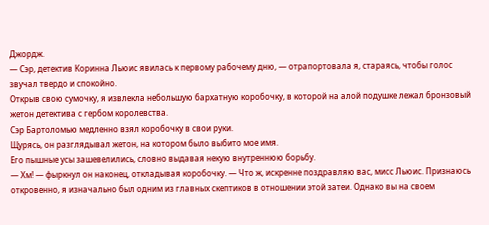Джордж.
— Сэр, детектив Коринна Льюис явилась к первому рабочему дню, — отрапортовала я, стараясь, чтобы голос звучал твердо и спокойно.
Открыв свою сумочку, я извлекла небольшую бархатную коробочку, в которой на алой подушке лежал бронзовый жетон детектива с гербом королевства.
Сэр Бартоломью медленно взял коробочку в свои руки.
Щурясь, он разглядывал жетон, на котором было выбито мое имя.
Его пышные усы зашевелились, словно выдавая некую внутреннюю борьбу.
— Хм! — фыркнул он наконец, откладывая коробочку. — Что ж, искренне поздравляю вас, мисс Льюис. Признаюсь откровенно, я изначально был одним из главных скептиков в отношении этой затеи. Однако вы на своем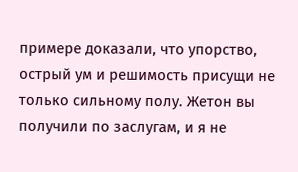примере доказали, что упорство, острый ум и решимость присущи не только сильному полу. Жетон вы получили по заслугам, и я не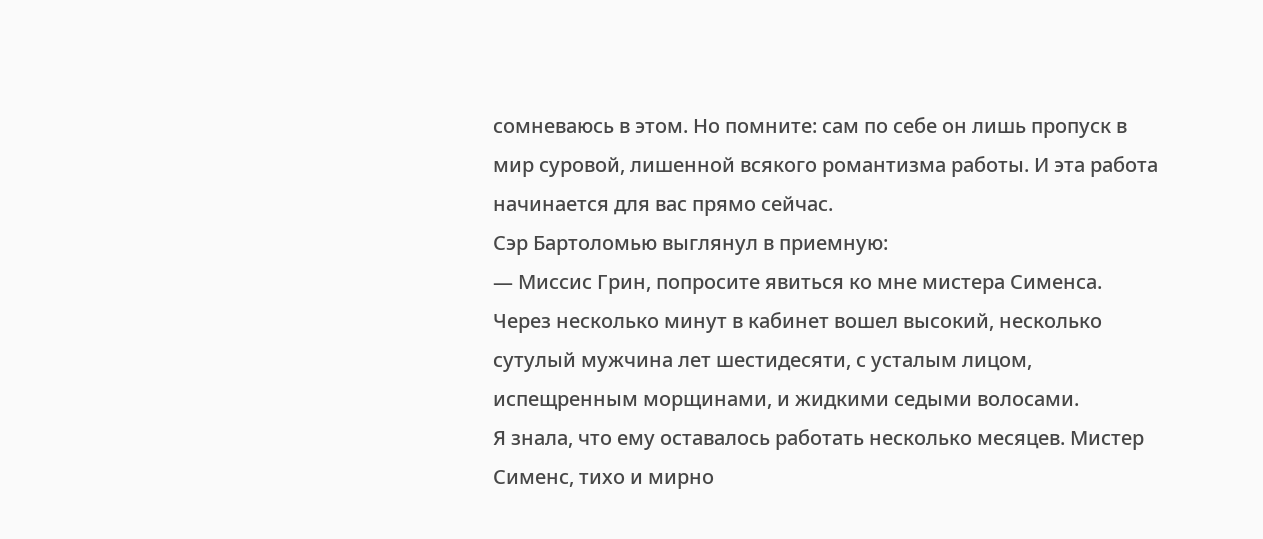сомневаюсь в этом. Но помните: сам по себе он лишь пропуск в мир суровой, лишенной всякого романтизма работы. И эта работа начинается для вас прямо сейчас.
Сэр Бартоломью выглянул в приемную:
— Миссис Грин, попросите явиться ко мне мистера Сименса.
Через несколько минут в кабинет вошел высокий, несколько сутулый мужчина лет шестидесяти, с усталым лицом, испещренным морщинами, и жидкими седыми волосами.
Я знала, что ему оставалось работать несколько месяцев. Мистер Сименс, тихо и мирно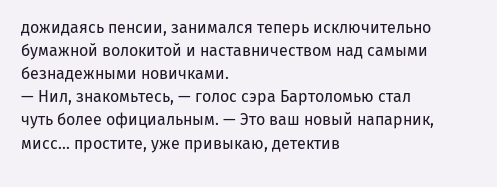дожидаясь пенсии, занимался теперь исключительно бумажной волокитой и наставничеством над самыми безнадежными новичками.
— Нил, знакомьтесь, — голос сэра Бартоломью стал чуть более официальным. — Это ваш новый напарник, мисс... простите, уже привыкаю, детектив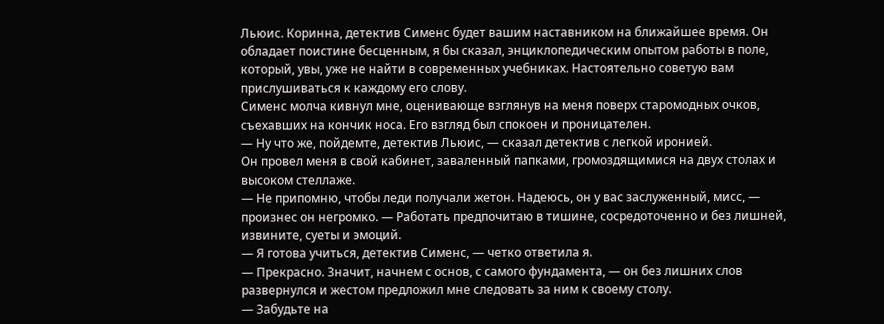Льюис. Коринна, детектив Сименс будет вашим наставником на ближайшее время. Он обладает поистине бесценным, я бы сказал, энциклопедическим опытом работы в поле, который, увы, уже не найти в современных учебниках. Настоятельно советую вам прислушиваться к каждому его слову.
Сименс молча кивнул мне, оценивающе взглянув на меня поверх старомодных очков, съехавших на кончик носа. Его взгляд был спокоен и проницателен.
— Ну что же, пойдемте, детектив Льюис, — сказал детектив с легкой иронией.
Он провел меня в свой кабинет, заваленный папками, громоздящимися на двух столах и высоком стеллаже.
— Не припомню, чтобы леди получали жетон. Надеюсь, он у вас заслуженный, мисс, — произнес он негромко. — Работать предпочитаю в тишине, сосредоточенно и без лишней, извините, суеты и эмоций.
— Я готова учиться, детектив Сименс, — четко ответила я.
— Прекрасно. Значит, начнем с основ, с самого фундамента, — он без лишних слов развернулся и жестом предложил мне следовать за ним к своему столу.
— Забудьте на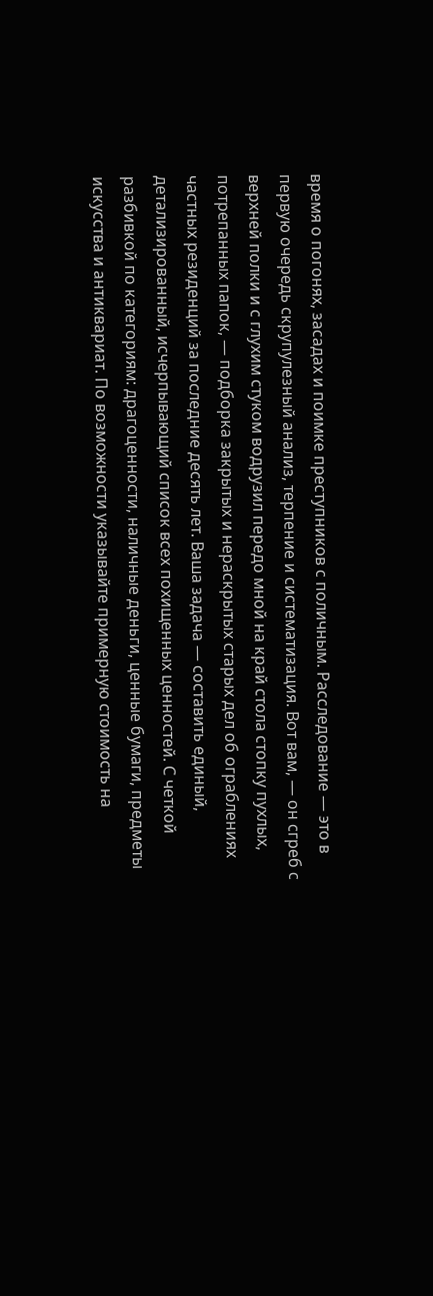время о погонях, засадах и поимке преступников с поличным. Расследование — это в первую очередь скрупулезный анализ, терпение и систематизация. Вот вам, — он сгреб с верхней полки и с глухим стуком водрузил передо мной на край стола стопку пухлых, потрепанных папок, — подборка закрытых и нераскрытых старых дел об ограблениях частных резиденций за последние десять лет. Ваша задача — составить единый, детализированный, исчерпывающий список всех похищенных ценностей. С четкой разбивкой по категориям: драгоценности, наличные деньги, ценные бумаги, предметы искусства и антиквариат. По возможности указывайте примерную стоимость на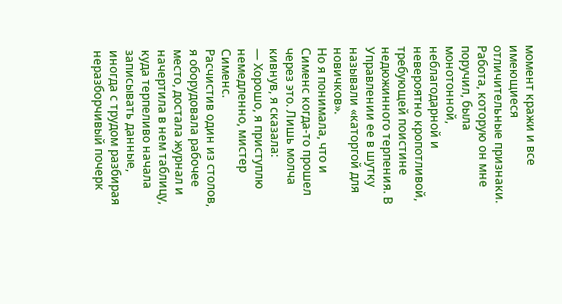момент кражи и все имеющиеся отличительные признаки.
Работа, которую он мне поручил, была монотонной, неблагодарной и невероятно кропотливой, требующей поистине недюжинного терпения. В Управлении ее в шутку называли «каторгой для новичков».
Но я понимала, что и Сименс когда-то прошел через это. Лишь молча кивнув, я сказала:
— Хорошо, я приступлю немедленно, мистер Сименс.
Расчистив один из столов, я оборудовала рабочее место, достала журнал и начертила в нем таблицу, куда терпеливо начала записывать данные, иногда с трудом разбирая неразборчивый почерк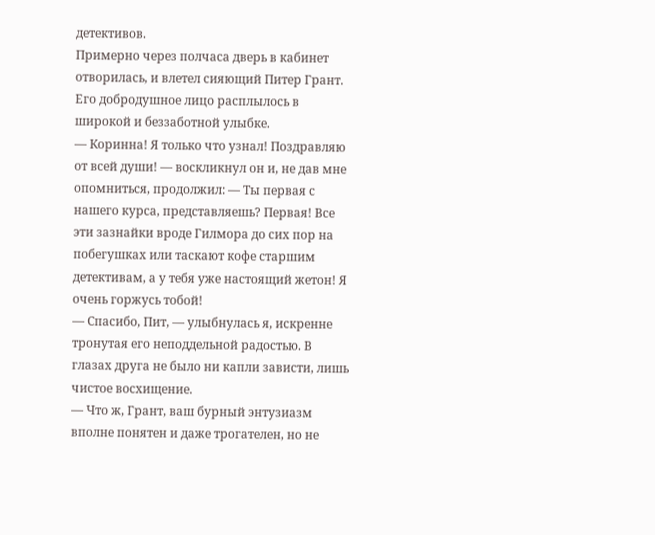детективов.
Примерно через полчаса дверь в кабинет отворилась, и влетел сияющий Питер Грант.
Его добродушное лицо расплылось в широкой и беззаботной улыбке.
— Коринна! Я только что узнал! Поздравляю от всей души! — воскликнул он и, не дав мне опомниться, продолжил: — Ты первая с нашего курса, представляешь? Первая! Все эти зазнайки вроде Гилмора до сих пор на побегушках или таскают кофе старшим детективам, а у тебя уже настоящий жетон! Я очень горжусь тобой!
— Спасибо, Пит, — улыбнулась я, искренне тронутая его неподдельной радостью. В глазах друга не было ни капли зависти, лишь чистое восхищение.
— Что ж, Грант, ваш бурный энтузиазм вполне понятен и даже трогателен, но не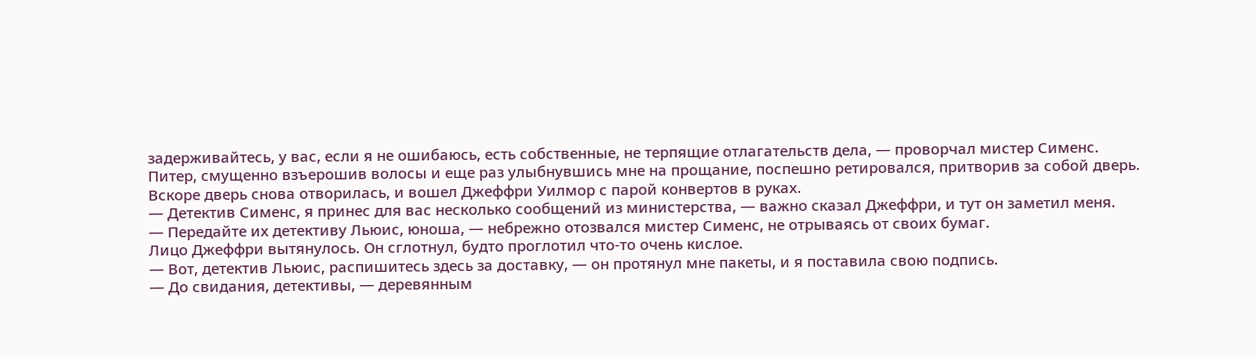задерживайтесь, у вас, если я не ошибаюсь, есть собственные, не терпящие отлагательств дела, — проворчал мистер Сименс.
Питер, смущенно взъерошив волосы и еще раз улыбнувшись мне на прощание, поспешно ретировался, притворив за собой дверь.
Вскоре дверь снова отворилась, и вошел Джеффри Уилмор с парой конвертов в руках.
— Детектив Сименс, я принес для вас несколько сообщений из министерства, — важно сказал Джеффри, и тут он заметил меня.
— Передайте их детективу Льюис, юноша, — небрежно отозвался мистер Сименс, не отрываясь от своих бумаг.
Лицо Джеффри вытянулось. Он сглотнул, будто проглотил что-то очень кислое.
— Вот, детектив Льюис, распишитесь здесь за доставку, — он протянул мне пакеты, и я поставила свою подпись.
— До свидания, детективы, — деревянным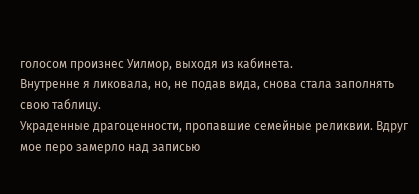голосом произнес Уилмор, выходя из кабинета.
Внутренне я ликовала, но, не подав вида, снова стала заполнять свою таблицу.
Украденные драгоценности, пропавшие семейные реликвии. Вдруг мое перо замерло над записью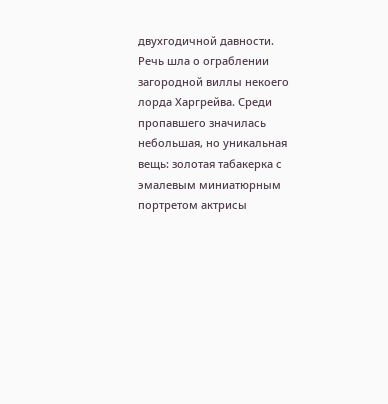двухгодичной давности. Речь шла о ограблении загородной виллы некоего лорда Харгрейва. Среди пропавшего значилась небольшая, но уникальная вещь: золотая табакерка с эмалевым миниатюрным портретом актрисы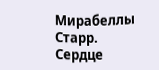Мирабеллы Старр. Сердце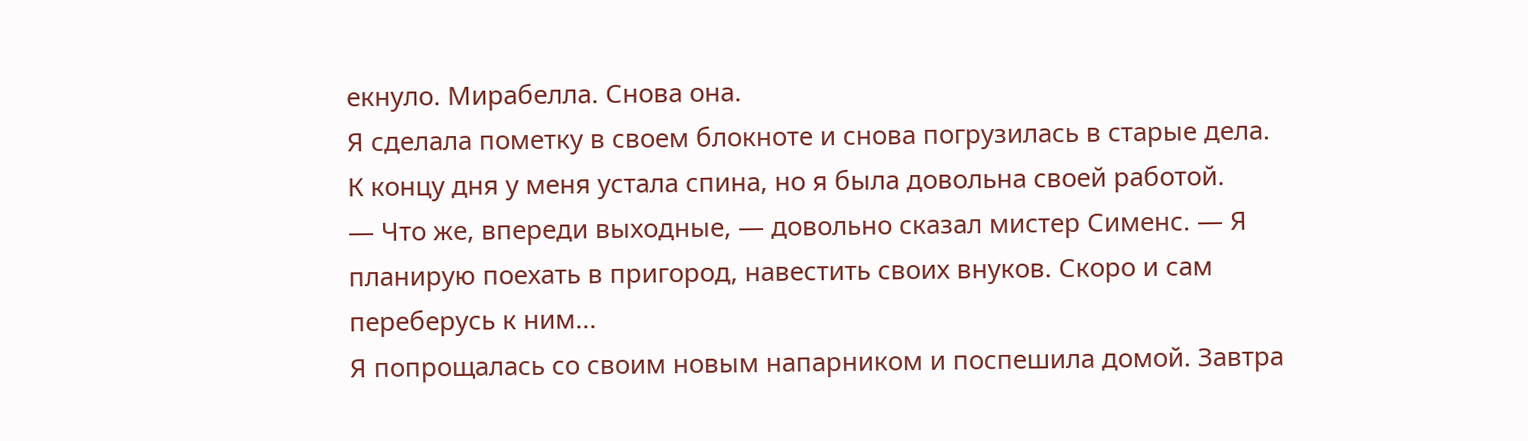екнуло. Мирабелла. Снова она.
Я сделала пометку в своем блокноте и снова погрузилась в старые дела.
К концу дня у меня устала спина, но я была довольна своей работой.
— Что же, впереди выходные, — довольно сказал мистер Сименс. — Я планирую поехать в пригород, навестить своих внуков. Скоро и сам переберусь к ним...
Я попрощалась со своим новым напарником и поспешила домой. Завтра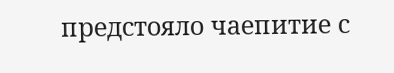предстояло чаепитие с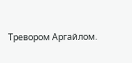Тревором Аргайлом.